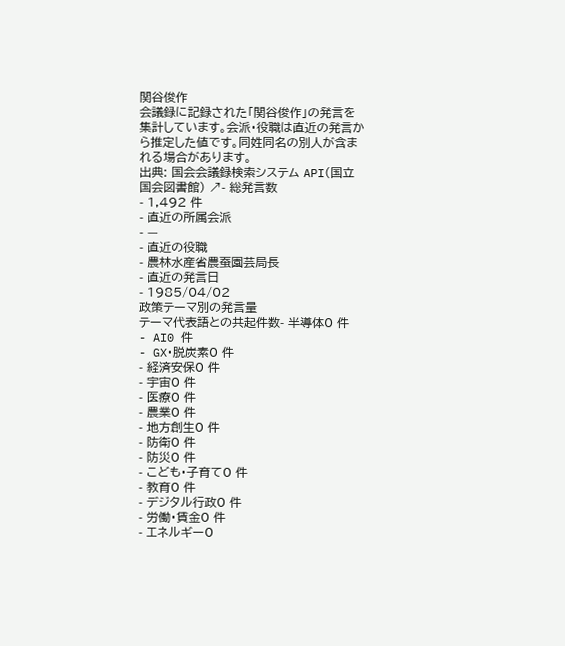関谷俊作
会議録に記録された「関谷俊作」の発言を集計しています。会派・役職は直近の発言から推定した値です。同姓同名の別人が含まれる場合があります。
出典: 国会会議録検索システム API(国立国会図書館) ↗- 総発言数
- 1,492 件
- 直近の所属会派
- —
- 直近の役職
- 農林水産省農蚕園芸局長
- 直近の発言日
- 1985/04/02
政策テーマ別の発言量
テーマ代表語との共起件数- 半導体0 件
- AI0 件
- GX・脱炭素0 件
- 経済安保0 件
- 宇宙0 件
- 医療0 件
- 農業0 件
- 地方創生0 件
- 防衛0 件
- 防災0 件
- こども・子育て0 件
- 教育0 件
- デジタル行政0 件
- 労働・賃金0 件
- エネルギー0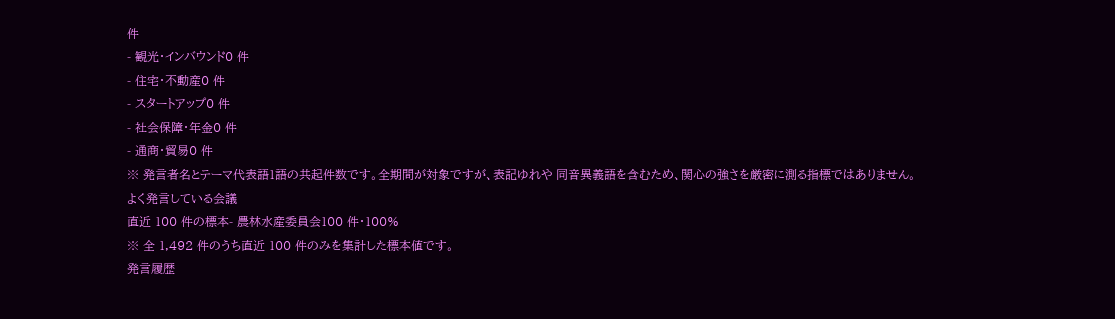件
- 観光・インバウンド0 件
- 住宅・不動産0 件
- スタートアップ0 件
- 社会保障・年金0 件
- 通商・貿易0 件
※ 発言者名とテーマ代表語1語の共起件数です。全期間が対象ですが、表記ゆれや 同音異義語を含むため、関心の強さを厳密に測る指標ではありません。
よく発言している会議
直近 100 件の標本- 農林水産委員会100 件・100%
※ 全 1,492 件のうち直近 100 件のみを集計した標本値です。
発言履歴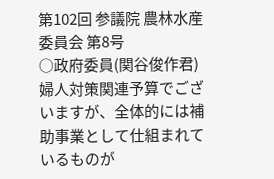第102回 参議院 農林水産委員会 第8号
○政府委員(関谷俊作君) 婦人対策関連予算でございますが、全体的には補助事業として仕組まれているものが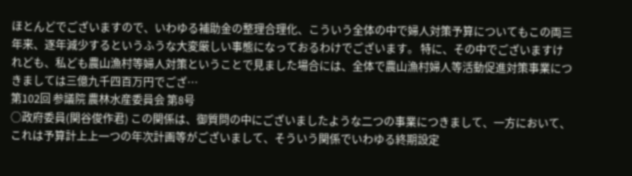ほとんどでございますので、いわゆる補助金の整理合理化、こういう全体の中で婦人対策予算についてもこの両三年来、逐年減少するというふうな大変厳しい事態になっておるわけでございます。 特に、その中でございますけれども、私ども農山漁村等婦人対策ということで見ました場合には、全体で農山漁村婦人等活動促進対策事業につきましては三億九千四百万円でござ…
第102回 参議院 農林水産委員会 第8号
○政府委員(関谷俊作君) この関係は、御質問の中にございましたような二つの事業につきまして、一方において、これは予算計上上一つの年次計画等がございまして、そういう関係でいわゆる終期設定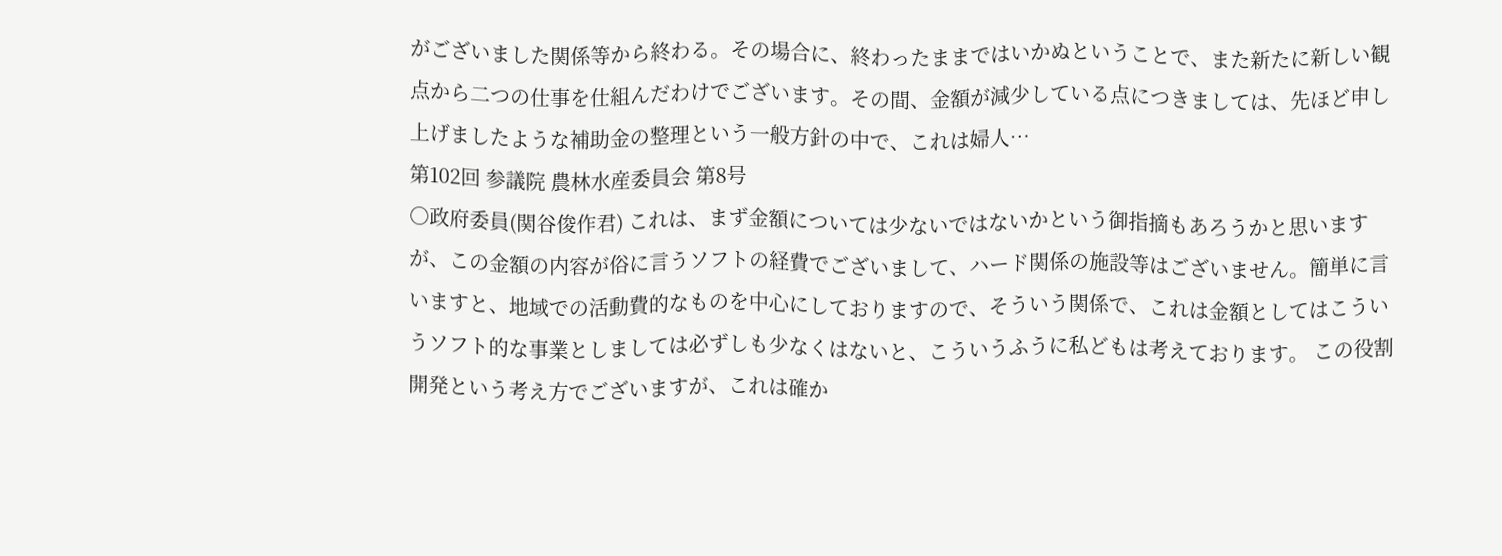がございました関係等から終わる。その場合に、終わったままではいかぬということで、また新たに新しい観点から二つの仕事を仕組んだわけでございます。その間、金額が減少している点につきましては、先ほど申し上げましたような補助金の整理という一般方針の中で、これは婦人…
第102回 参議院 農林水産委員会 第8号
○政府委員(関谷俊作君) これは、まず金額については少ないではないかという御指摘もあろうかと思いますが、この金額の内容が俗に言うソフトの経費でございまして、ハード関係の施設等はございません。簡単に言いますと、地域での活動費的なものを中心にしておりますので、そういう関係で、これは金額としてはこういうソフト的な事業としましては必ずしも少なくはないと、こういうふうに私どもは考えております。 この役割開発という考え方でございますが、これは確か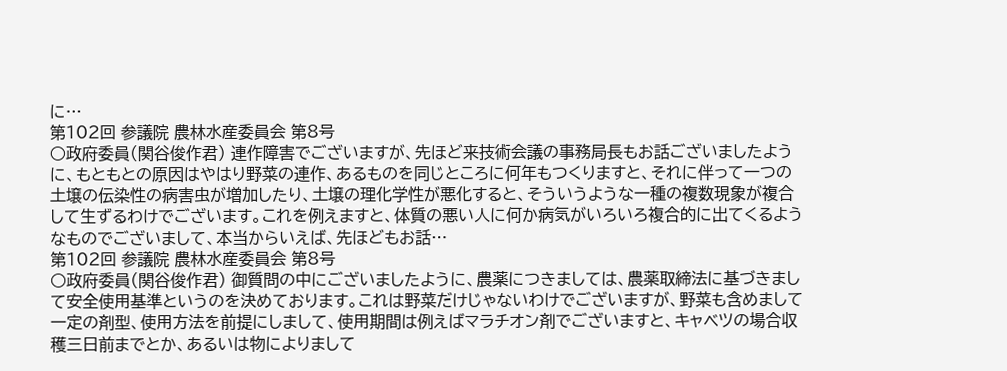に…
第102回 参議院 農林水産委員会 第8号
○政府委員(関谷俊作君) 連作障害でございますが、先ほど来技術会議の事務局長もお話ございましたように、もともとの原因はやはり野菜の連作、あるものを同じところに何年もつくりますと、それに伴って一つの土壌の伝染性の病害虫が増加したり、土壌の理化学性が悪化すると、そういうような一種の複数現象が複合して生ずるわけでございます。これを例えますと、体質の悪い人に何か病気がいろいろ複合的に出てくるようなものでございまして、本当からいえば、先ほどもお話…
第102回 参議院 農林水産委員会 第8号
○政府委員(関谷俊作君) 御質問の中にございましたように、農薬につきましては、農薬取締法に基づきまして安全使用基準というのを決めております。これは野菜だけじゃないわけでございますが、野菜も含めまして一定の剤型、使用方法を前提にしまして、使用期間は例えばマラチオン剤でございますと、キャベツの場合収穫三日前までとか、あるいは物によりまして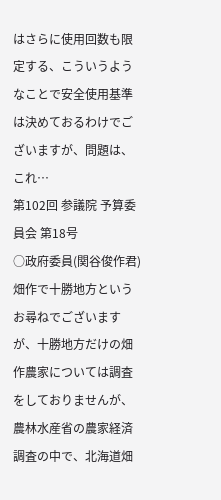はさらに使用回数も限定する、こういうようなことで安全使用基準は決めておるわけでございますが、問題は、これ…
第102回 参議院 予算委員会 第18号
○政府委員(関谷俊作君) 畑作で十勝地方というお尋ねでございますが、十勝地方だけの畑作農家については調査をしておりませんが、農林水産省の農家経済調査の中で、北海道畑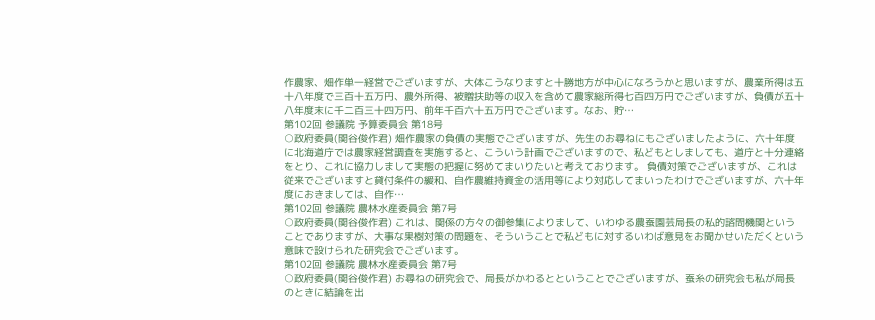作農家、畑作単一経営でございますが、大体こうなりますと十勝地方が中心になろうかと思いますが、農業所得は五十八年度で三百十五万円、農外所得、被贈扶助等の収入を含めて農家総所得七百四万円でございますが、負債が五十八年度末に千二百三十四万円、前年千百六十五万円でございます。なお、貯…
第102回 参議院 予算委員会 第18号
○政府委員(関谷俊作君) 畑作農家の負債の実態でございますが、先生のお尋ねにもございましたように、六十年度に北海道庁では農家経営調査を実施すると、こういう計画でございますので、私どもとしましても、道庁と十分連絡をとり、これに協力しまして実態の把握に努めてまいりたいと考えております。 負債対策でございますが、これは従来でございますと貸付条件の緩和、自作農維持資金の活用等により対応してまいったわけでございますが、六十年度におきましては、自作…
第102回 参議院 農林水産委員会 第7号
○政府委員(関谷俊作君) これは、関係の方々の御参集によりまして、いわゆる農蚕園芸局長の私的諮問機関ということでありますが、大事な果樹対策の問題を、そういうことで私どもに対するいわば意見をお聞かせいただくという意味で設けられた研究会でございます。
第102回 参議院 農林水産委員会 第7号
○政府委員(関谷俊作君) お尋ねの研究会で、局長がかわるとということでございますが、蚕糸の研究会も私が局長のときに結論を出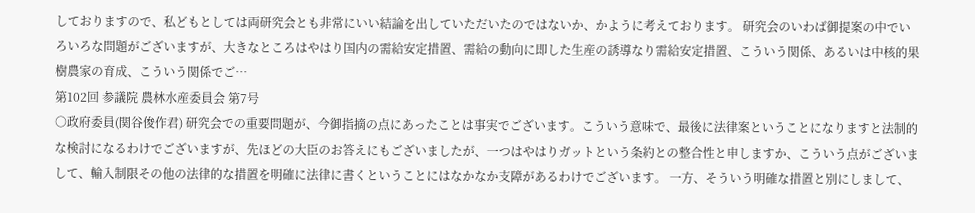しておりますので、私どもとしては両研究会とも非常にいい結論を出していただいたのではないか、かように考えております。 研究会のいわば御提案の中でいろいろな問題がございますが、大きなところはやはり国内の需給安定措置、需給の動向に即した生産の誘導なり需給安定措置、こういう関係、あるいは中核的果樹農家の育成、こういう関係でご…
第102回 参議院 農林水産委員会 第7号
○政府委員(関谷俊作君) 研究会での重要問題が、今御指摘の点にあったことは事実でございます。こういう意味で、最後に法律案ということになりますと法制的な検討になるわけでございますが、先ほどの大臣のお答えにもございましたが、一つはやはりガットという条約との整合性と申しますか、こういう点がございまして、輸入制限その他の法律的な措置を明確に法律に書くということにはなかなか支障があるわけでございます。 一方、そういう明確な措置と別にしまして、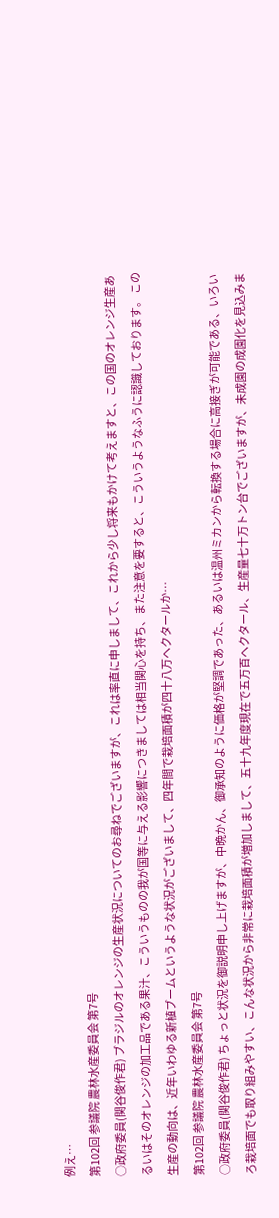例え…
第102回 参議院 農林水産委員会 第7号
○政府委員(関谷俊作君) ブラジルのオレンジの生産状況についてのお尋ねでございますが、これは率直に申しまして、これから少し将来もかけて考えますと、この国のオレンジ生産あるいはそのオレンジの加工品である果汁、こういうものの我が国等に与える影響につきましては相当関心を持ち、また注意を要すると、こういうようなふうに認識しております。 この生産の動向は、近年いわゆる新植ブームというような状況がございまして、四年間で栽培面積が四十八万ヘクタールか…
第102回 参議院 農林水産委員会 第7号
○政府委員(関谷俊作君) ちょっと状況を御説明申し上げますが、中晩かん、御承知のように価格が堅調であった、あるいは温州ミカンから転換する場合に高接ぎが可能である、いろいろ栽培面でも取り組みやすい、こんな状況から非常に栽培面積が増加しまして、五十九年度現在で五万百ヘクタール、生産量七十万トン台でございますが、未成園の成園化を見込みま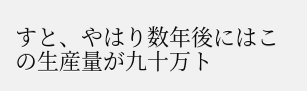すと、やはり数年後にはこの生産量が九十万ト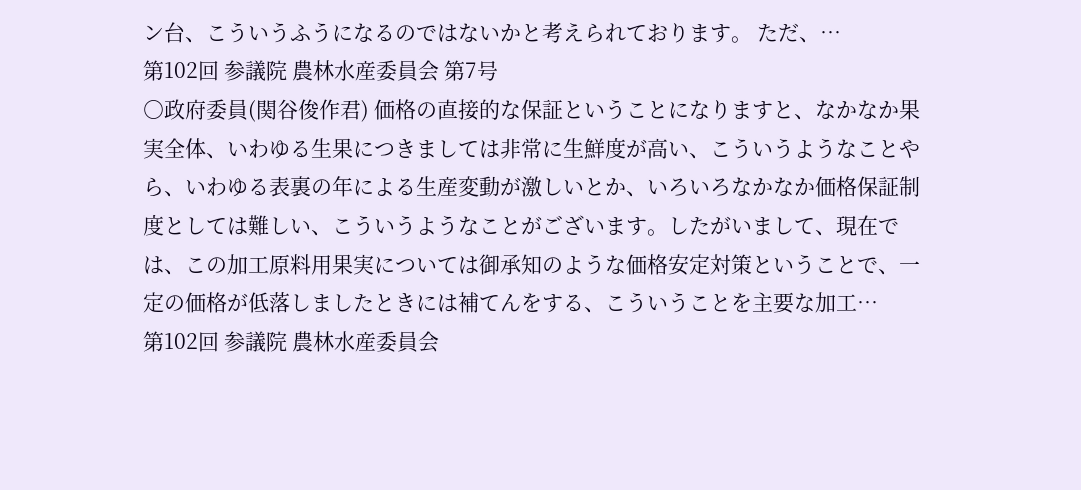ン台、こういうふうになるのではないかと考えられております。 ただ、…
第102回 参議院 農林水産委員会 第7号
○政府委員(関谷俊作君) 価格の直接的な保証ということになりますと、なかなか果実全体、いわゆる生果につきましては非常に生鮮度が高い、こういうようなことやら、いわゆる表裏の年による生産変動が激しいとか、いろいろなかなか価格保証制度としては難しい、こういうようなことがございます。したがいまして、現在では、この加工原料用果実については御承知のような価格安定対策ということで、一定の価格が低落しましたときには補てんをする、こういうことを主要な加工…
第102回 参議院 農林水産委員会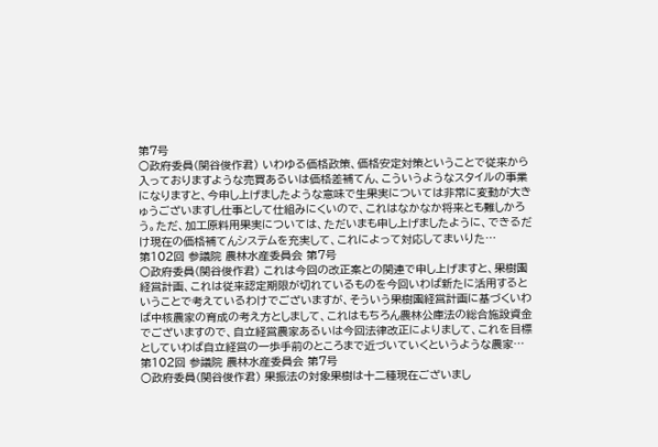第7号
○政府委員(関谷俊作君) いわゆる価格政策、価格安定対策ということで従来から入っておりますような売買あるいは価格差補てん、こういうようなスタイルの事業になりますと、今申し上げましたような意味で生果実については非常に変動が大きゅうございますし仕事として仕組みにくいので、これはなかなか将来とも難しかろう。ただ、加工原料用果実については、ただいまも申し上げましたように、できるだけ現在の価格補てんシステムを充実して、これによって対応してまいりた…
第102回 参議院 農林水産委員会 第7号
○政府委員(関谷俊作君) これは今回の改正案との関連で申し上げますと、果樹園経営計画、これは従来認定期限が切れているものを今回いわば新たに活用するということで考えているわけでございますが、そういう果樹園経営計画に基づくいわば中核農家の育成の考え方としまして、これはもちろん農林公庫法の総合施設資金でございますので、自立経営農家あるいは今回法律改正によりまして、これを目標としていわば自立経営の一歩手前のところまで近づいていくというような農家…
第102回 参議院 農林水産委員会 第7号
○政府委員(関谷俊作君) 果振法の対象果樹は十二種現在ございまし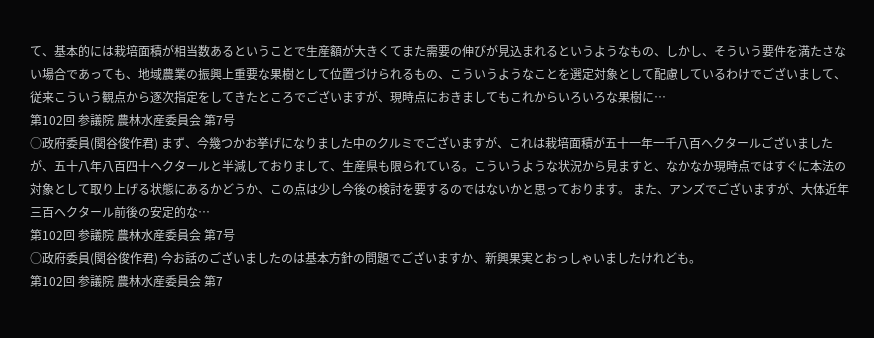て、基本的には栽培面積が相当数あるということで生産額が大きくてまた需要の伸びが見込まれるというようなもの、しかし、そういう要件を満たさない場合であっても、地域農業の振興上重要な果樹として位置づけられるもの、こういうようなことを選定対象として配慮しているわけでございまして、従来こういう観点から逐次指定をしてきたところでございますが、現時点におきましてもこれからいろいろな果樹に…
第102回 参議院 農林水産委員会 第7号
○政府委員(関谷俊作君) まず、今幾つかお挙げになりました中のクルミでございますが、これは栽培面積が五十一年一千八百ヘクタールございましたが、五十八年八百四十ヘクタールと半減しておりまして、生産県も限られている。こういうような状況から見ますと、なかなか現時点ではすぐに本法の対象として取り上げる状態にあるかどうか、この点は少し今後の検討を要するのではないかと思っております。 また、アンズでございますが、大体近年三百ヘクタール前後の安定的な…
第102回 参議院 農林水産委員会 第7号
○政府委員(関谷俊作君) 今お話のございましたのは基本方針の問題でございますか、新興果実とおっしゃいましたけれども。
第102回 参議院 農林水産委員会 第7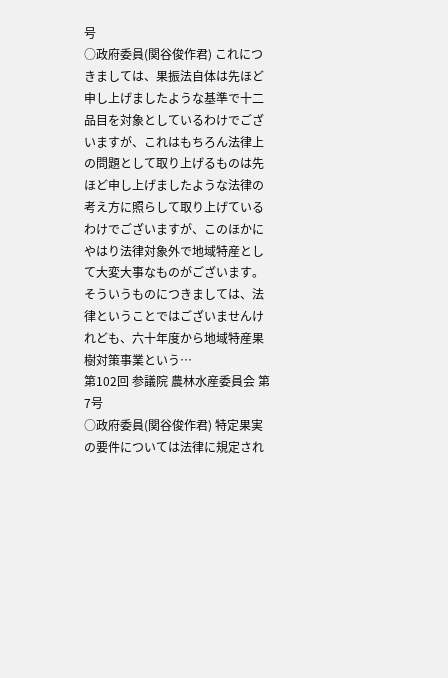号
○政府委員(関谷俊作君) これにつきましては、果振法自体は先ほど申し上げましたような基準で十二品目を対象としているわけでございますが、これはもちろん法律上の問題として取り上げるものは先ほど申し上げましたような法律の考え方に照らして取り上げているわけでございますが、このほかにやはり法律対象外で地域特産として大変大事なものがございます。そういうものにつきましては、法律ということではございませんけれども、六十年度から地域特産果樹対策事業という…
第102回 参議院 農林水産委員会 第7号
○政府委員(関谷俊作君) 特定果実の要件については法律に規定され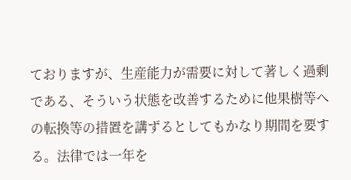ておりますが、生産能力が需要に対して著しく過剰である、そういう状態を改善するために他果樹等への転換等の措置を講ずるとしてもかなり期間を要する。法律では一年を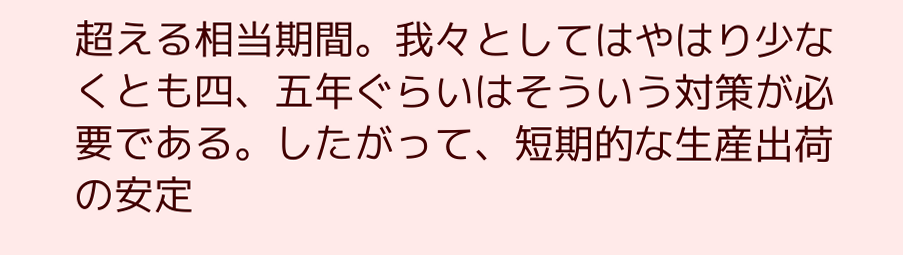超える相当期間。我々としてはやはり少なくとも四、五年ぐらいはそういう対策が必要である。したがって、短期的な生産出荷の安定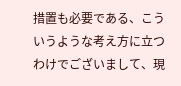措置も必要である、こういうような考え方に立つわけでございまして、現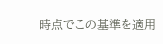時点でこの基準を適用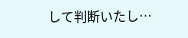して判断いたし…